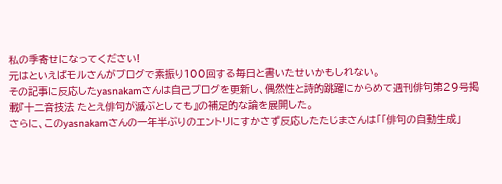私の季寄せになってください!
元はといえばモルさんがブログで素振り100回する毎日と書いたせいかもしれない。
その記事に反応したyasnakamさんは自己ブログを更新し、偶然性と詩的跳躍にからめて週刊俳句第29号掲載『十二音技法 たとえ俳句が滅ぶとしても』の補足的な論を展開した。
さらに、このyasnakamさんの一年半ぶりのエントリにすかさず反応したたじまさんは「「俳句の自動生成」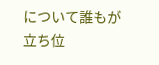について誰もが立ち位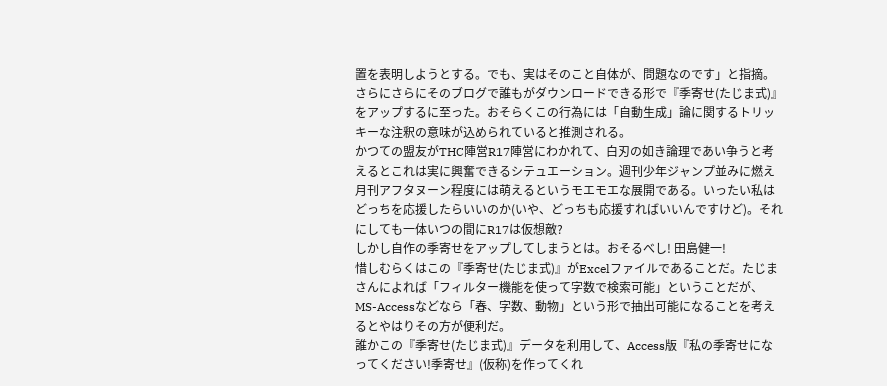置を表明しようとする。でも、実はそのこと自体が、問題なのです」と指摘。
さらにさらにそのブログで誰もがダウンロードできる形で『季寄せ(たじま式)』をアップするに至った。おそらくこの行為には「自動生成」論に関するトリッキーな注釈の意味が込められていると推測される。
かつての盟友がTHC陣営R17陣営にわかれて、白刃の如き論理であい争うと考えるとこれは実に興奮できるシテュエーション。週刊少年ジャンプ並みに燃え月刊アフタヌーン程度には萌えるというモエモエな展開である。いったい私はどっちを応援したらいいのか(いや、どっちも応援すればいいんですけど)。それにしても一体いつの間にR17は仮想敵?
しかし自作の季寄せをアップしてしまうとは。おそるべし! 田島健一!
惜しむらくはこの『季寄せ(たじま式)』がExcelファイルであることだ。たじまさんによれば「フィルター機能を使って字数で検索可能」ということだが、MS-Accessなどなら「春、字数、動物」という形で抽出可能になることを考えるとやはりその方が便利だ。
誰かこの『季寄せ(たじま式)』データを利用して、Access版『私の季寄せになってください!季寄せ』(仮称)を作ってくれ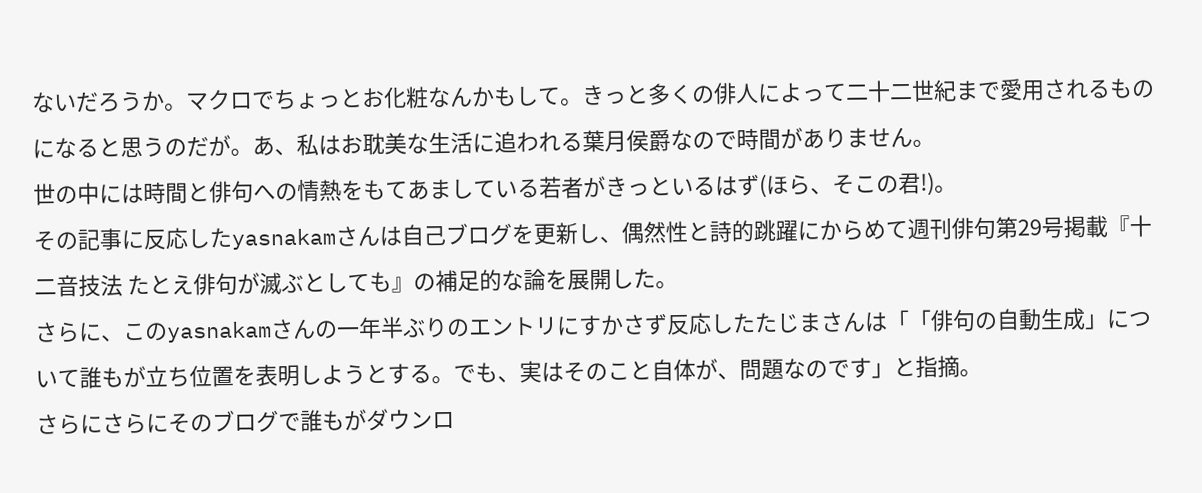ないだろうか。マクロでちょっとお化粧なんかもして。きっと多くの俳人によって二十二世紀まで愛用されるものになると思うのだが。あ、私はお耽美な生活に追われる葉月侯爵なので時間がありません。
世の中には時間と俳句への情熱をもてあましている若者がきっといるはず(ほら、そこの君!)。
その記事に反応したyasnakamさんは自己ブログを更新し、偶然性と詩的跳躍にからめて週刊俳句第29号掲載『十二音技法 たとえ俳句が滅ぶとしても』の補足的な論を展開した。
さらに、このyasnakamさんの一年半ぶりのエントリにすかさず反応したたじまさんは「「俳句の自動生成」について誰もが立ち位置を表明しようとする。でも、実はそのこと自体が、問題なのです」と指摘。
さらにさらにそのブログで誰もがダウンロ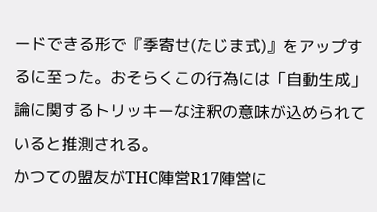ードできる形で『季寄せ(たじま式)』をアップするに至った。おそらくこの行為には「自動生成」論に関するトリッキーな注釈の意味が込められていると推測される。
かつての盟友がTHC陣営R17陣営に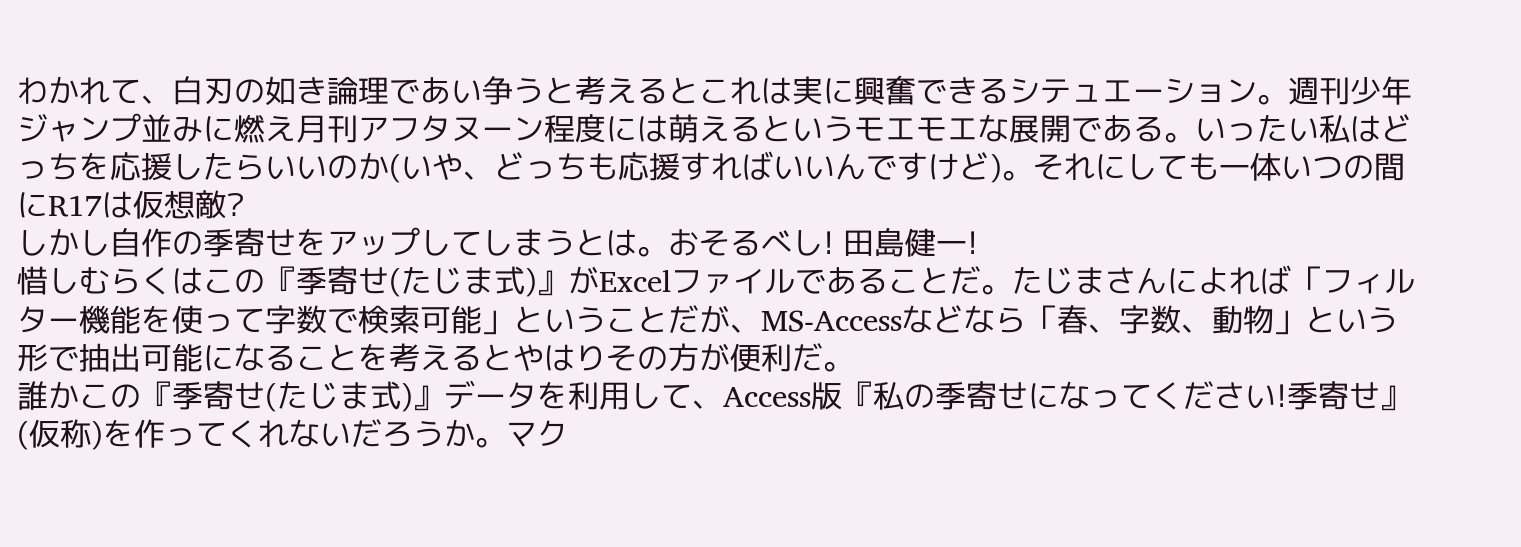わかれて、白刃の如き論理であい争うと考えるとこれは実に興奮できるシテュエーション。週刊少年ジャンプ並みに燃え月刊アフタヌーン程度には萌えるというモエモエな展開である。いったい私はどっちを応援したらいいのか(いや、どっちも応援すればいいんですけど)。それにしても一体いつの間にR17は仮想敵?
しかし自作の季寄せをアップしてしまうとは。おそるべし! 田島健一!
惜しむらくはこの『季寄せ(たじま式)』がExcelファイルであることだ。たじまさんによれば「フィルター機能を使って字数で検索可能」ということだが、MS-Accessなどなら「春、字数、動物」という形で抽出可能になることを考えるとやはりその方が便利だ。
誰かこの『季寄せ(たじま式)』データを利用して、Access版『私の季寄せになってください!季寄せ』(仮称)を作ってくれないだろうか。マク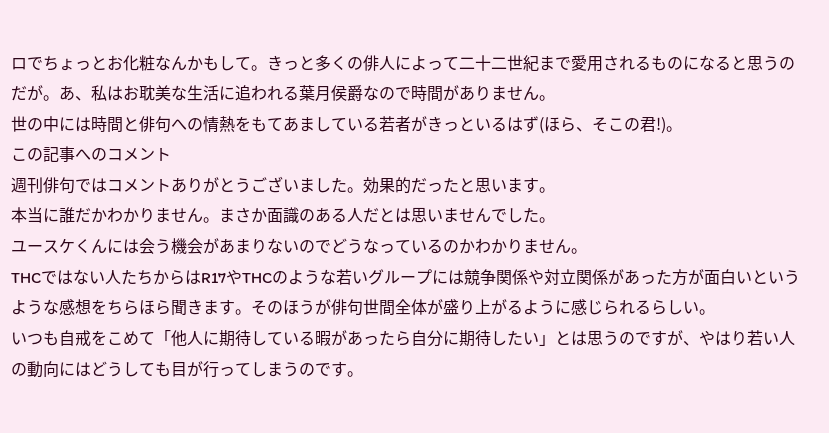ロでちょっとお化粧なんかもして。きっと多くの俳人によって二十二世紀まで愛用されるものになると思うのだが。あ、私はお耽美な生活に追われる葉月侯爵なので時間がありません。
世の中には時間と俳句への情熱をもてあましている若者がきっといるはず(ほら、そこの君!)。
この記事へのコメント
週刊俳句ではコメントありがとうございました。効果的だったと思います。
本当に誰だかわかりません。まさか面識のある人だとは思いませんでした。
ユースケくんには会う機会があまりないのでどうなっているのかわかりません。
THCではない人たちからはR17やTHCのような若いグループには競争関係や対立関係があった方が面白いというような感想をちらほら聞きます。そのほうが俳句世間全体が盛り上がるように感じられるらしい。
いつも自戒をこめて「他人に期待している暇があったら自分に期待したい」とは思うのですが、やはり若い人の動向にはどうしても目が行ってしまうのです。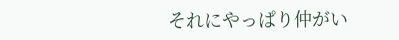それにやっぱり仲がい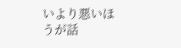いより悪いほうが話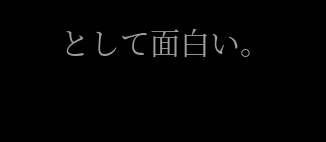として面白い。